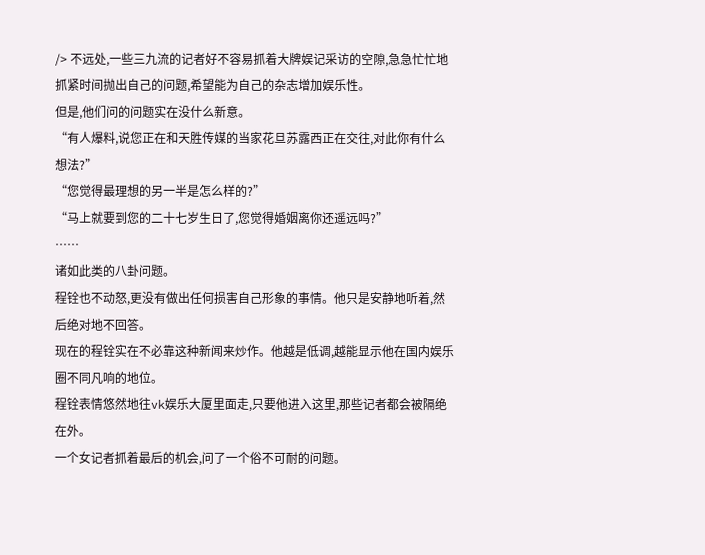/> 不远处,一些三九流的记者好不容易抓着大牌娱记采访的空隙,急急忙忙地抓紧时间抛出自己的问题,希望能为自己的杂志增加娱乐性。
但是,他们问的问题实在没什么新意。
“有人爆料,说您正在和天胜传媒的当家花旦苏露西正在交往,对此你有什么想法?”
“您觉得最理想的另一半是怎么样的?”
“马上就要到您的二十七岁生日了,您觉得婚姻离你还遥远吗?”
……
诸如此类的八卦问题。
程铨也不动怒,更没有做出任何损害自己形象的事情。他只是安静地听着,然后绝对地不回答。
现在的程铨实在不必靠这种新闻来炒作。他越是低调,越能显示他在国内娱乐圈不同凡响的地位。
程铨表情悠然地往vk娱乐大厦里面走,只要他进入这里,那些记者都会被隔绝在外。
一个女记者抓着最后的机会,问了一个俗不可耐的问题。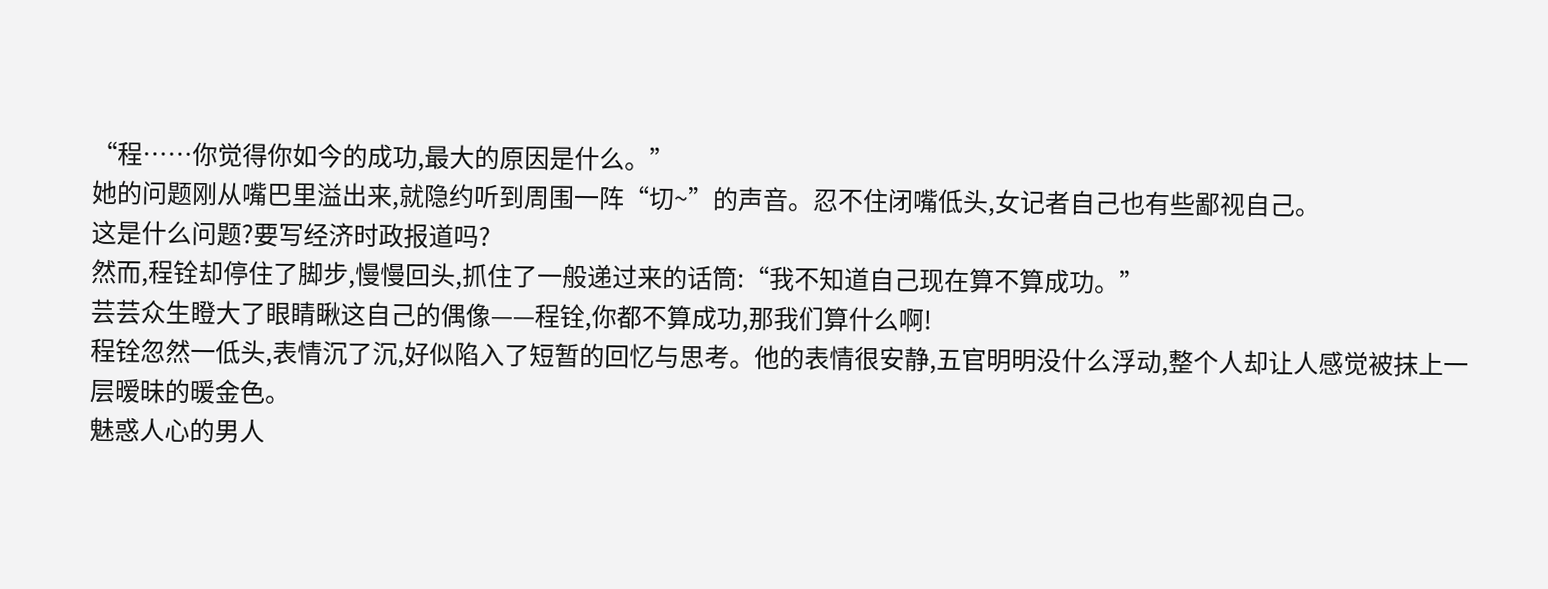“程……你觉得你如今的成功,最大的原因是什么。”
她的问题刚从嘴巴里溢出来,就隐约听到周围一阵“切~”的声音。忍不住闭嘴低头,女记者自己也有些鄙视自己。
这是什么问题?要写经济时政报道吗?
然而,程铨却停住了脚步,慢慢回头,抓住了一般递过来的话筒:“我不知道自己现在算不算成功。”
芸芸众生瞪大了眼睛瞅这自己的偶像——程铨,你都不算成功,那我们算什么啊!
程铨忽然一低头,表情沉了沉,好似陷入了短暂的回忆与思考。他的表情很安静,五官明明没什么浮动,整个人却让人感觉被抹上一层暧昧的暖金色。
魅惑人心的男人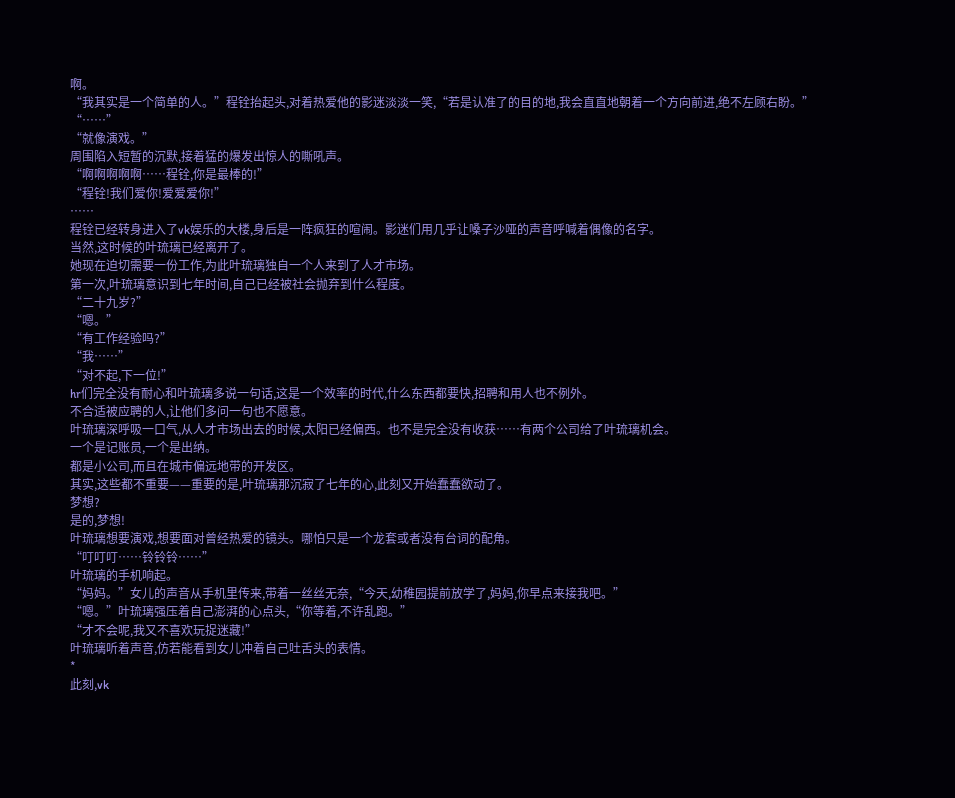啊。
“我其实是一个简单的人。”程铨抬起头,对着热爱他的影迷淡淡一笑,“若是认准了的目的地,我会直直地朝着一个方向前进,绝不左顾右盼。”
“……”
“就像演戏。”
周围陷入短暂的沉默,接着猛的爆发出惊人的嘶吼声。
“啊啊啊啊啊……程铨,你是最棒的!”
“程铨!我们爱你!爱爱爱你!”
……
程铨已经转身进入了vk娱乐的大楼,身后是一阵疯狂的喧闹。影迷们用几乎让嗓子沙哑的声音呼喊着偶像的名字。
当然,这时候的叶琉璃已经离开了。
她现在迫切需要一份工作,为此叶琉璃独自一个人来到了人才市场。
第一次,叶琉璃意识到七年时间,自己已经被社会抛弃到什么程度。
“二十九岁?”
“嗯。”
“有工作经验吗?”
“我……”
“对不起,下一位!”
hr们完全没有耐心和叶琉璃多说一句话,这是一个效率的时代,什么东西都要快,招聘和用人也不例外。
不合适被应聘的人,让他们多问一句也不愿意。
叶琉璃深呼吸一口气,从人才市场出去的时候,太阳已经偏西。也不是完全没有收获……有两个公司给了叶琉璃机会。
一个是记账员,一个是出纳。
都是小公司,而且在城市偏远地带的开发区。
其实,这些都不重要——重要的是,叶琉璃那沉寂了七年的心,此刻又开始蠢蠢欲动了。
梦想?
是的,梦想!
叶琉璃想要演戏,想要面对曾经热爱的镜头。哪怕只是一个龙套或者没有台词的配角。
“叮叮叮……铃铃铃……”
叶琉璃的手机响起。
“妈妈。”女儿的声音从手机里传来,带着一丝丝无奈,“今天,幼稚园提前放学了,妈妈,你早点来接我吧。”
“嗯。”叶琉璃强压着自己澎湃的心点头,“你等着,不许乱跑。”
“才不会呢,我又不喜欢玩捉迷藏!”
叶琉璃听着声音,仿若能看到女儿冲着自己吐舌头的表情。
*
此刻,vk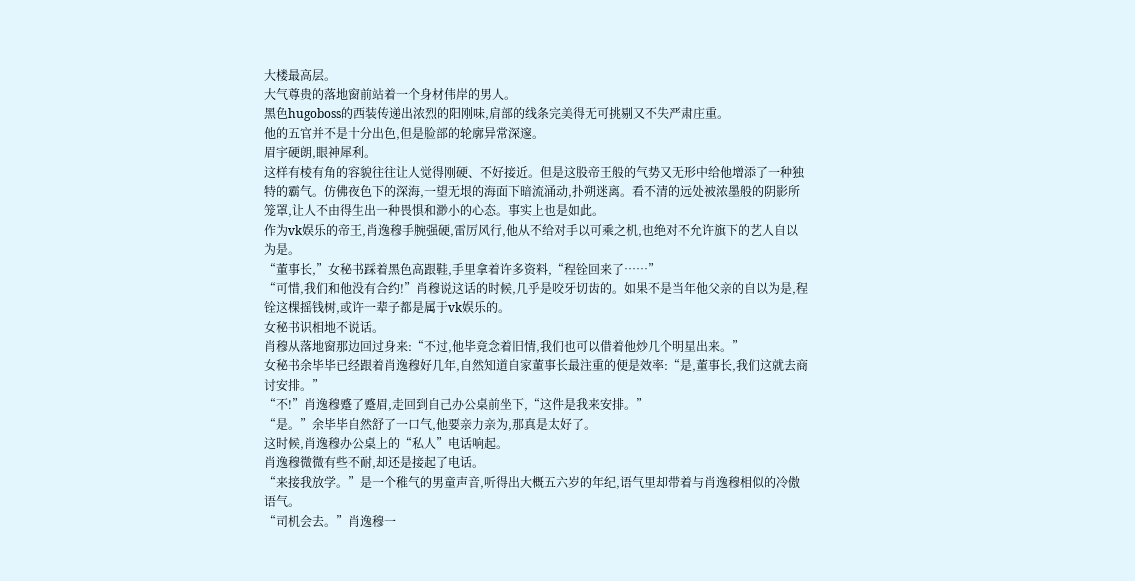大楼最高层。
大气尊贵的落地窗前站着一个身材伟岸的男人。
黑色hugoboss的西装传递出浓烈的阳刚味,肩部的线条完美得无可挑剔又不失严肃庄重。
他的五官并不是十分出色,但是脸部的轮廓异常深邃。
眉宇硬朗,眼神犀利。
这样有棱有角的容貌往往让人觉得刚硬、不好接近。但是这股帝王般的气势又无形中给他增添了一种独特的霸气。仿佛夜色下的深海,一望无垠的海面下暗流涌动,扑朔迷离。看不清的远处被浓墨般的阴影所笼罩,让人不由得生出一种畏惧和渺小的心态。事实上也是如此。
作为vk娱乐的帝王,肖逸穆手腕强硬,雷厉风行,他从不给对手以可乘之机,也绝对不允许旗下的艺人自以为是。
“董事长,”女秘书踩着黑色高跟鞋,手里拿着许多资料,“程铨回来了……”
“可惜,我们和他没有合约!”肖穆说这话的时候,几乎是咬牙切齿的。如果不是当年他父亲的自以为是,程铨这棵摇钱树,或许一辈子都是属于vk娱乐的。
女秘书识相地不说话。
肖穆从落地窗那边回过身来:“不过,他毕竟念着旧情,我们也可以借着他炒几个明星出来。”
女秘书余毕毕已经跟着肖逸穆好几年,自然知道自家董事长最注重的便是效率:“是,董事长,我们这就去商讨安排。”
“不!”肖逸穆蹙了蹙眉,走回到自己办公桌前坐下,“这件是我来安排。”
“是。”余毕毕自然舒了一口气,他要亲力亲为,那真是太好了。
这时候,肖逸穆办公桌上的“私人”电话响起。
肖逸穆微微有些不耐,却还是接起了电话。
“来接我放学。”是一个稚气的男童声音,听得出大概五六岁的年纪,语气里却带着与肖逸穆相似的冷傲语气。
“司机会去。”肖逸穆一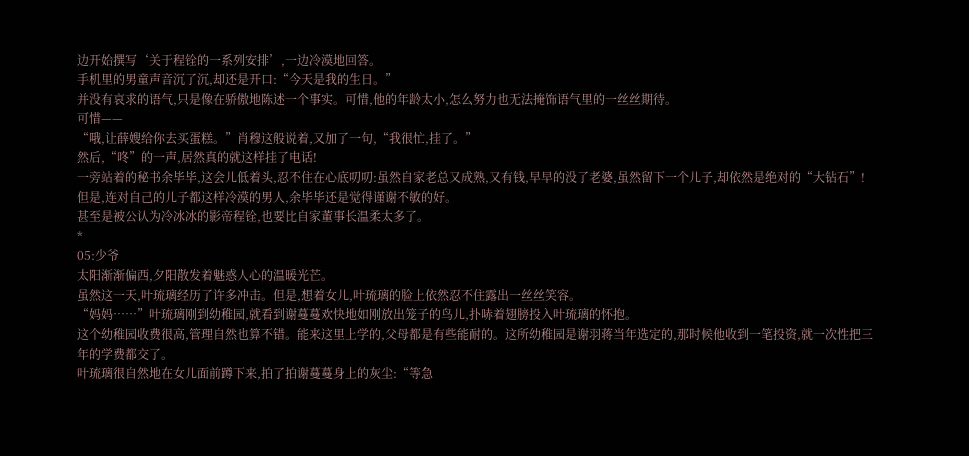边开始撰写‘关于程铨的一系列安排’,一边冷漠地回答。
手机里的男童声音沉了沉,却还是开口:“今天是我的生日。”
并没有哀求的语气,只是像在骄傲地陈述一个事实。可惜,他的年龄太小,怎么努力也无法掩饰语气里的一丝丝期待。
可惜——
“哦,让薛嫂给你去买蛋糕。”肖穆这般说着,又加了一句,“我很忙,挂了。”
然后,“咚”的一声,居然真的就这样挂了电话!
一旁站着的秘书余毕毕,这会儿低着头,忍不住在心底叨叨:虽然自家老总又成熟,又有钱,早早的没了老婆,虽然留下一个儿子,却依然是绝对的“大钻石”!但是,连对自己的儿子都这样冷漠的男人,余毕毕还是觉得谨谢不敏的好。
甚至是被公认为冷冰冰的影帝程铨,也要比自家董事长温柔太多了。
*
05:少爷
太阳渐渐偏西,夕阳散发着魅惑人心的温暖光芒。
虽然这一天,叶琉璃经历了许多冲击。但是,想着女儿,叶琉璃的脸上依然忍不住露出一丝丝笑容。
“妈妈……”叶琉璃刚到幼稚园,就看到谢蔓蔓欢快地如刚放出笼子的鸟儿,扑哧着翅膀投入叶琉璃的怀抱。
这个幼稚园收费很高,管理自然也算不错。能来这里上学的,父母都是有些能耐的。这所幼稚园是谢羽蒋当年选定的,那时候他收到一笔投资,就一次性把三年的学费都交了。
叶琉璃很自然地在女儿面前蹲下来,拍了拍谢蔓蔓身上的灰尘:“等急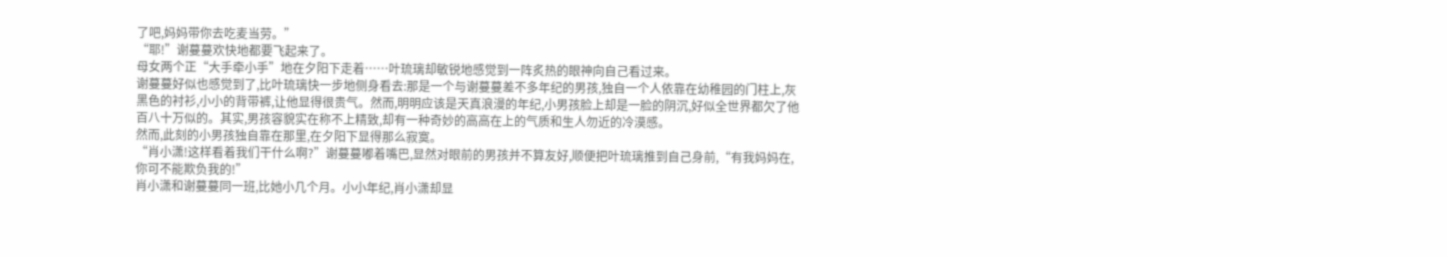了吧,妈妈带你去吃麦当劳。”
“耶!”谢蔓蔓欢快地都要飞起来了。
母女两个正“大手牵小手”地在夕阳下走着……叶琉璃却敏锐地感觉到一阵炙热的眼神向自己看过来。
谢蔓蔓好似也感觉到了,比叶琉璃快一步地侧身看去:那是一个与谢蔓蔓差不多年纪的男孩,独自一个人依靠在幼稚园的门柱上,灰黑色的衬衫,小小的背带裤,让他显得很贵气。然而,明明应该是天真浪漫的年纪,小男孩脸上却是一脸的阴沉,好似全世界都欠了他百八十万似的。其实,男孩容貌实在称不上精致,却有一种奇妙的高高在上的气质和生人勿近的冷漠感。
然而,此刻的小男孩独自靠在那里,在夕阳下显得那么寂寞。
“肖小潇!这样看着我们干什么啊?”谢蔓蔓嘟着嘴巴,显然对眼前的男孩并不算友好,顺便把叶琉璃推到自己身前,“有我妈妈在,你可不能欺负我的!”
肖小潇和谢蔓蔓同一班,比她小几个月。小小年纪,肖小潇却显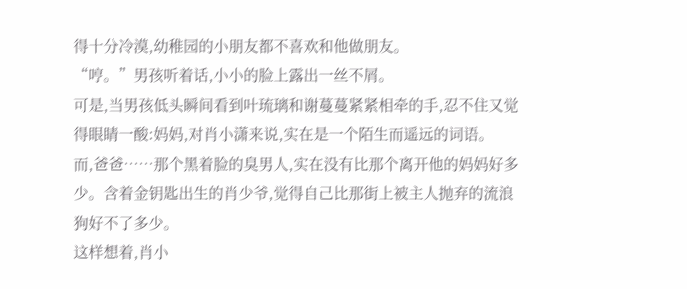得十分冷漠,幼稚园的小朋友都不喜欢和他做朋友。
“哼。”男孩听着话,小小的脸上露出一丝不屑。
可是,当男孩低头瞬间看到叶琉璃和谢蔓蔓紧紧相牵的手,忍不住又觉得眼睛一酸:妈妈,对肖小潇来说,实在是一个陌生而遥远的词语。
而,爸爸……那个黑着脸的臭男人,实在没有比那个离开他的妈妈好多少。含着金钥匙出生的肖少爷,觉得自己比那街上被主人抛弃的流浪狗好不了多少。
这样想着,肖小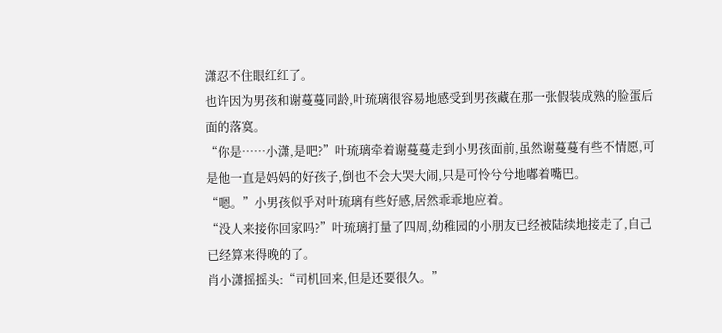潇忍不住眼红红了。
也许因为男孩和谢蔓蔓同龄,叶琉璃很容易地感受到男孩藏在那一张假装成熟的脸蛋后面的落寞。
“你是……小潇,是吧?”叶琉璃牵着谢蔓蔓走到小男孩面前,虽然谢蔓蔓有些不情愿,可是他一直是妈妈的好孩子,倒也不会大哭大闹,只是可怜兮兮地嘟着嘴巴。
“嗯。”小男孩似乎对叶琉璃有些好感,居然乖乖地应着。
“没人来接你回家吗?”叶琉璃打量了四周,幼稚园的小朋友已经被陆续地接走了,自己已经算来得晚的了。
肖小潇摇摇头:“司机回来,但是还要很久。”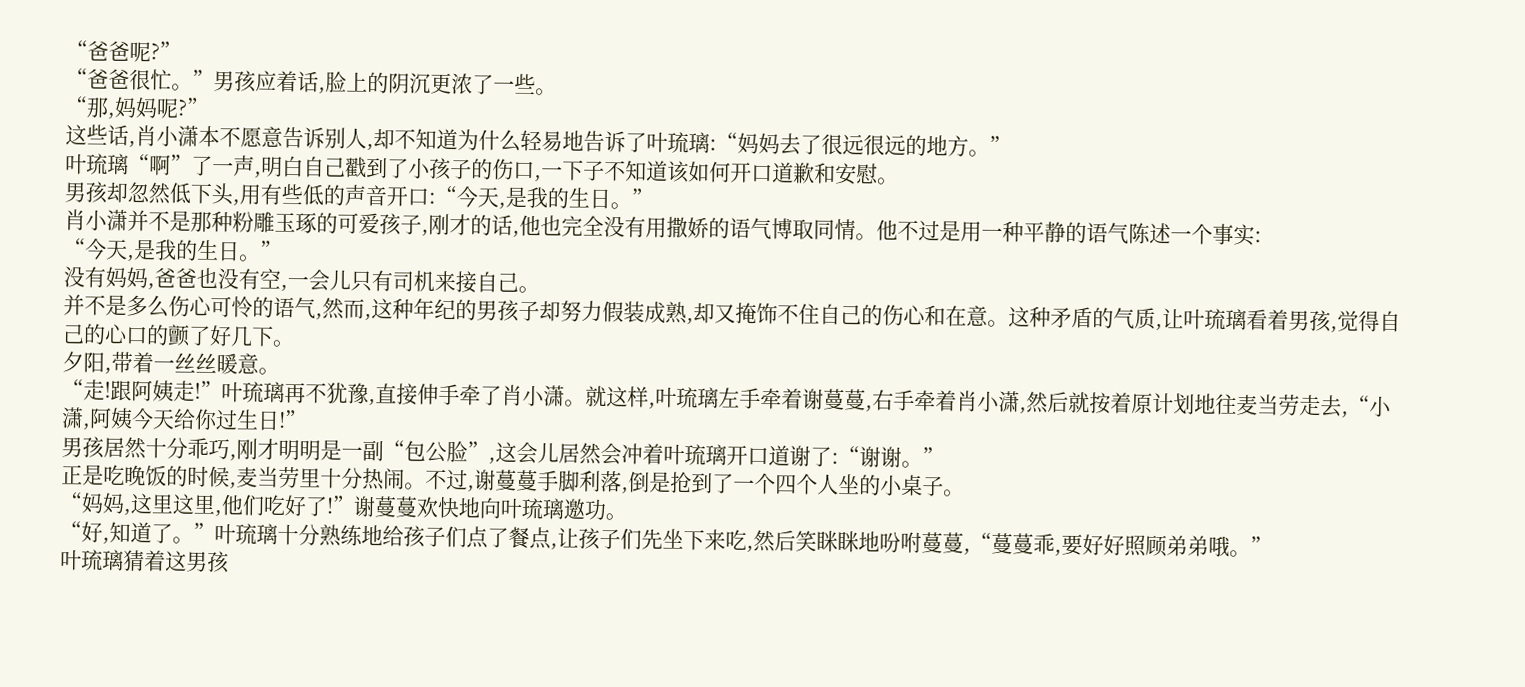“爸爸呢?”
“爸爸很忙。”男孩应着话,脸上的阴沉更浓了一些。
“那,妈妈呢?”
这些话,肖小潇本不愿意告诉别人,却不知道为什么轻易地告诉了叶琉璃:“妈妈去了很远很远的地方。”
叶琉璃“啊”了一声,明白自己戳到了小孩子的伤口,一下子不知道该如何开口道歉和安慰。
男孩却忽然低下头,用有些低的声音开口:“今天,是我的生日。”
肖小潇并不是那种粉雕玉琢的可爱孩子,刚才的话,他也完全没有用撒娇的语气博取同情。他不过是用一种平静的语气陈述一个事实:
“今天,是我的生日。”
没有妈妈,爸爸也没有空,一会儿只有司机来接自己。
并不是多么伤心可怜的语气,然而,这种年纪的男孩子却努力假装成熟,却又掩饰不住自己的伤心和在意。这种矛盾的气质,让叶琉璃看着男孩,觉得自己的心口的颤了好几下。
夕阳,带着一丝丝暖意。
“走!跟阿姨走!”叶琉璃再不犹豫,直接伸手牵了肖小潇。就这样,叶琉璃左手牵着谢蔓蔓,右手牵着肖小潇,然后就按着原计划地往麦当劳走去,“小潇,阿姨今天给你过生日!”
男孩居然十分乖巧,刚才明明是一副“包公脸”,这会儿居然会冲着叶琉璃开口道谢了:“谢谢。”
正是吃晚饭的时候,麦当劳里十分热闹。不过,谢蔓蔓手脚利落,倒是抢到了一个四个人坐的小桌子。
“妈妈,这里这里,他们吃好了!”谢蔓蔓欢快地向叶琉璃邀功。
“好,知道了。”叶琉璃十分熟练地给孩子们点了餐点,让孩子们先坐下来吃,然后笑眯眯地吩咐蔓蔓,“蔓蔓乖,要好好照顾弟弟哦。”
叶琉璃猜着这男孩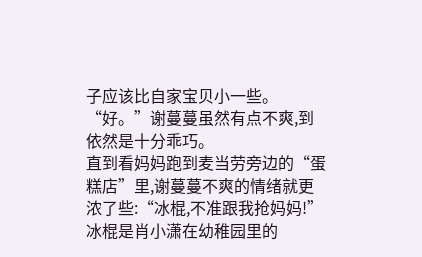子应该比自家宝贝小一些。
“好。”谢蔓蔓虽然有点不爽,到依然是十分乖巧。
直到看妈妈跑到麦当劳旁边的“蛋糕店”里,谢蔓蔓不爽的情绪就更浓了些:“冰棍,不准跟我抢妈妈!”
冰棍是肖小潇在幼稚园里的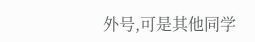外号,可是其他同学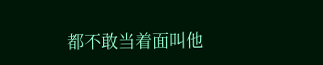都不敢当着面叫他